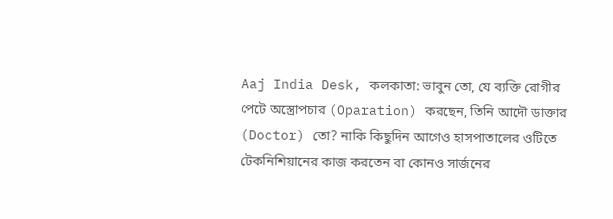Aaj India Desk, কলকাতা: ভাবুন তো, যে ব্যক্তি রোগীর পেটে অস্ত্রোপচার (Oparation) করছেন, তিনি আদৌ ডাক্তার (Doctor) তো? নাকি কিছুদিন আগেও হাসপাতালের ওটিতে টেকনিশিয়ানের কাজ করতেন বা কোনও সার্জনের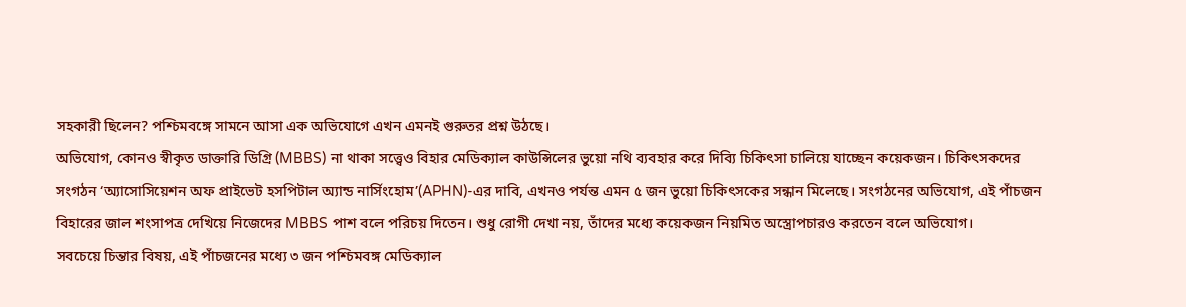সহকারী ছিলেন? পশ্চিমবঙ্গে সামনে আসা এক অভিযোগে এখন এমনই গুরুতর প্রশ্ন উঠছে।
অভিযোগ, কোনও স্বীকৃত ডাক্তারি ডিগ্রি (MBBS) না থাকা সত্ত্বেও বিহার মেডিক্যাল কাউন্সিলের ভুয়ো নথি ব্যবহার করে দিব্যি চিকিৎসা চালিয়ে যাচ্ছেন কয়েকজন। চিকিৎসকদের সংগঠন ‘অ্যাসোসিয়েশন অফ প্রাইভেট হসপিটাল অ্যান্ড নার্সিংহোম’(APHN)-এর দাবি, এখনও পর্যন্ত এমন ৫ জন ভুয়ো চিকিৎসকের সন্ধান মিলেছে। সংগঠনের অভিযোগ, এই পাঁচজন বিহারের জাল শংসাপত্র দেখিয়ে নিজেদের MBBS পাশ বলে পরিচয় দিতেন। শুধু রোগী দেখা নয়, তাঁদের মধ্যে কয়েকজন নিয়মিত অস্ত্রোপচারও করতেন বলে অভিযোগ।
সবচেয়ে চিন্তার বিষয়, এই পাঁচজনের মধ্যে ৩ জন পশ্চিমবঙ্গ মেডিক্যাল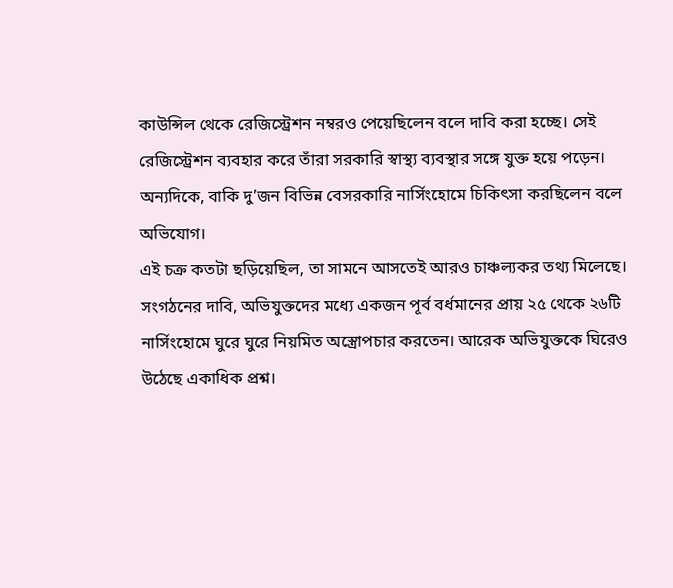কাউন্সিল থেকে রেজিস্ট্রেশন নম্বরও পেয়েছিলেন বলে দাবি করা হচ্ছে। সেই রেজিস্ট্রেশন ব্যবহার করে তাঁরা সরকারি স্বাস্থ্য ব্যবস্থার সঙ্গে যুক্ত হয়ে পড়েন। অন্যদিকে, বাকি দু’জন বিভিন্ন বেসরকারি নার্সিংহোমে চিকিৎসা করছিলেন বলে অভিযোগ।
এই চক্র কতটা ছড়িয়েছিল, তা সামনে আসতেই আরও চাঞ্চল্যকর তথ্য মিলেছে। সংগঠনের দাবি, অভিযুক্তদের মধ্যে একজন পূর্ব বর্ধমানের প্রায় ২৫ থেকে ২৬টি নার্সিংহোমে ঘুরে ঘুরে নিয়মিত অস্ত্রোপচার করতেন। আরেক অভিযুক্তকে ঘিরেও উঠেছে একাধিক প্রশ্ন।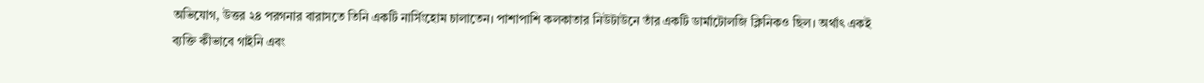অভিযোগ, উত্তর ২৪ পরগনার বারাসতে তিনি একটি নার্সিংহোম চালাতেন। পাশাপাশি কলকাতার নিউটাউনে তাঁর একটি ডার্মাটোলজি ক্লিনিকও ছিল। অর্থাৎ একই ব্যক্তি কীভাবে গাইনি এবং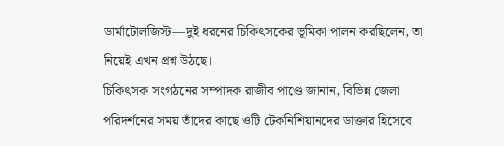ডার্মাটোলজিস্ট—দুই ধরনের চিকিৎসকের ভূমিকা পালন করছিলেন, তা নিয়েই এখন প্রশ্ন উঠছে।
চিকিৎসক সংগঠনের সম্পাদক রাজীব পাণ্ডে জানান, বিভিন্ন জেলা পরিদর্শনের সময় তাঁদের কাছে ওটি টেকনিশিয়ানদের ডাক্তার হিসেবে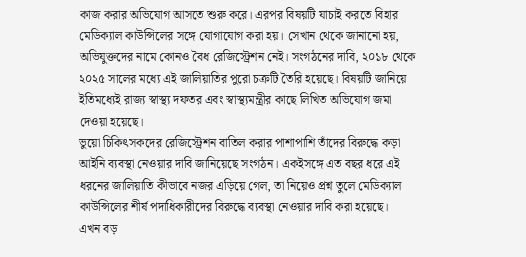কাজ করার অভিযোগ আসতে শুরু করে। এরপর বিষয়টি যাচাই করতে বিহার মেডিক্যাল কাউন্সিলের সঙ্গে যোগাযোগ করা হয়। সেখান থেকে জানানো হয়, অভিযুক্তদের নামে কোনও বৈধ রেজিস্ট্রেশন নেই। সংগঠনের দাবি, ২০১৮ থেকে ২০২৫ সালের মধ্যে এই জালিয়াতির পুরো চক্রটি তৈরি হয়েছে। বিষয়টি জানিয়ে ইতিমধ্যেই রাজ্য স্বাস্থ্য দফতর এবং স্বাস্থ্যমন্ত্রীর কাছে লিখিত অভিযোগ জমা দেওয়া হয়েছে।
ভুয়ো চিকিৎসকদের রেজিস্ট্রেশন বাতিল করার পাশাপাশি তাঁদের বিরুদ্ধে কড়া আইনি ব্যবস্থা নেওয়ার দাবি জানিয়েছে সংগঠন। একইসঙ্গে এত বছর ধরে এই ধরনের জালিয়াতি কীভাবে নজর এড়িয়ে গেল, তা নিয়েও প্রশ্ন তুলে মেডিক্যাল কাউন্সিলের শীর্ষ পদাধিকারীদের বিরুদ্ধে ব্যবস্থা নেওয়ার দাবি করা হয়েছে।
এখন বড়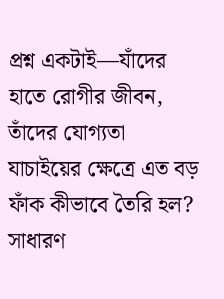প্রশ্ন একটাই—যাঁদের হাতে রোগীর জীবন, তাঁদের যোগ্যতা যাচাইয়ের ক্ষেত্রে এত বড় ফাঁক কীভাবে তৈরি হল? সাধারণ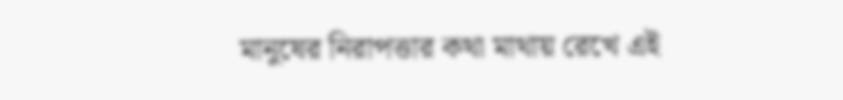মানুষের নিরাপত্তার কথা মাথায় রেখে এই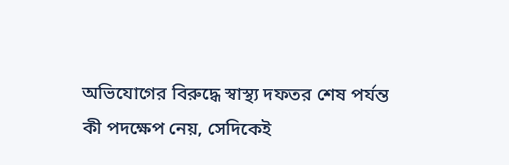অভিযোগের বিরুদ্ধে স্বাস্থ্য দফতর শেষ পর্যন্ত কী পদক্ষেপ নেয়, সেদিকেই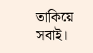তাকিয়ে সবাই।